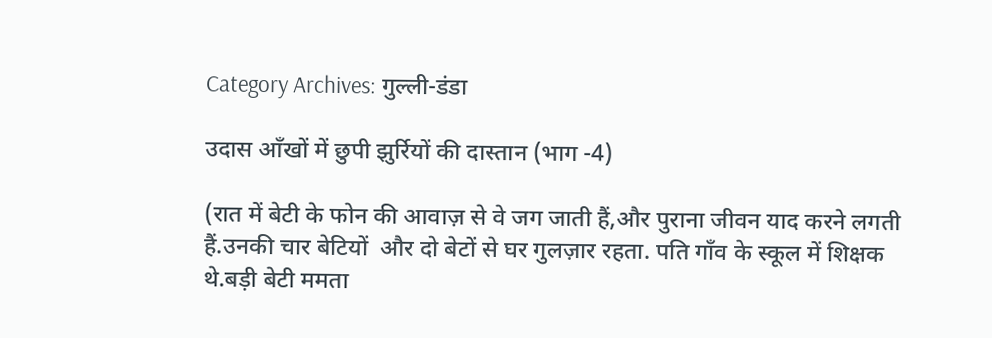Category Archives: गुल्ली-डंडा

उदास आँखों में छुपी झुर्रियों की दास्तान (भाग -4)

(रात में बेटी के फोन की आवाज़ से वे जग जाती हैं,और पुराना जीवन याद करने लगती हैं.उनकी चार बेटियों  और दो बेटों से घर गुलज़ार रहता. पति गाँव के स्कूल में शिक्षक थे.बड़ी बेटी ममता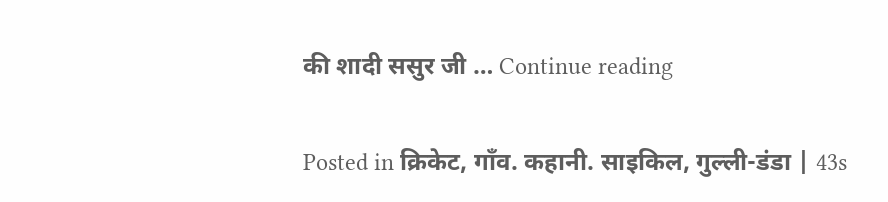की शादी ससुर जी … Continue reading

Posted in क्रिकेट, गाँव. कहानी. साइकिल, गुल्ली-डंडा | 43s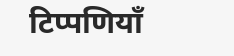टिप्पणियाँ